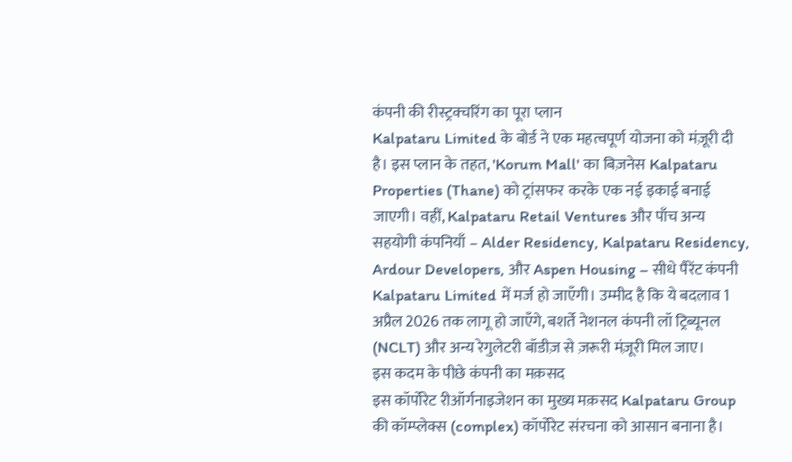कंपनी की रीस्ट्रक्चरिंग का पूरा प्लान
Kalpataru Limited के बोर्ड ने एक महत्वपूर्ण योजना को मंज़ूरी दी है। इस प्लान के तहत, 'Korum Mall' का बिज़नेस Kalpataru Properties (Thane) को ट्रांसफर करके एक नई इकाई बनाई जाएगी। वहीं, Kalpataru Retail Ventures और पाँच अन्य सहयोगी कंपनियाँ – Alder Residency, Kalpataru Residency, Ardour Developers, और Aspen Housing – सीधे पैरेंट कंपनी Kalpataru Limited में मर्ज हो जाएँगी। उम्मीद है कि ये बदलाव 1 अप्रैल 2026 तक लागू हो जाएँगे, बशर्ते नेशनल कंपनी लॉ ट्रिब्यूनल (NCLT) और अन्य रेगुलेटरी बॉडीज़ से ज़रूरी मंज़ूरी मिल जाए।
इस कदम के पीछे कंपनी का मक़सद
इस कॉर्पोरेट रीऑर्गनाइजेशन का मुख्य मक़सद Kalpataru Group की कॉम्प्लेक्स (complex) कॉर्पोरेट संरचना को आसान बनाना है।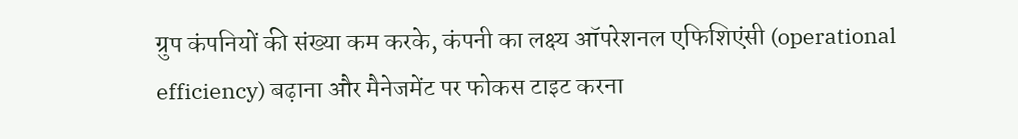ग्रुप कंपनियों की संख्या कम करके, कंपनी का लक्ष्य ऑपरेशनल एफिशिएंसी (operational efficiency) बढ़ाना और मैनेजमेंट पर फोकस टाइट करना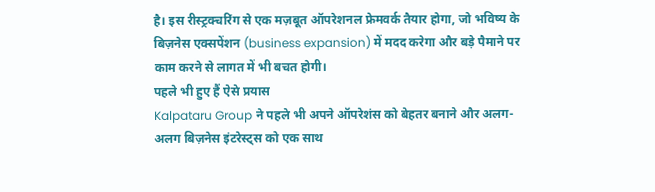है। इस रीस्ट्रक्चरिंग से एक मज़बूत ऑपरेशनल फ्रेमवर्क तैयार होगा, जो भविष्य के बिज़नेस एक्सपेंशन (business expansion) में मदद करेगा और बड़े पैमाने पर काम करने से लागत में भी बचत होगी।
पहले भी हुए हैं ऐसे प्रयास
Kalpataru Group ने पहले भी अपने ऑपरेशंस को बेहतर बनाने और अलग-अलग बिज़नेस इंटरेस्ट्स को एक साथ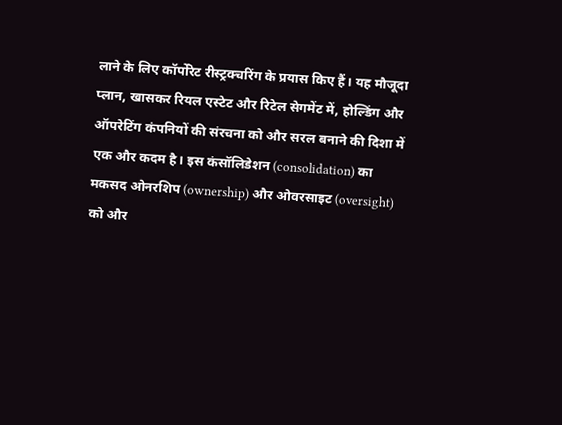लाने के लिए कॉर्पोरेट रीस्ट्रक्चरिंग के प्रयास किए हैं। यह मौजूदा प्लान, खासकर रियल एस्टेट और रिटेल सेगमेंट में, होल्डिंग और ऑपरेटिंग कंपनियों की संरचना को और सरल बनाने की दिशा में एक और कदम है। इस कंसॉलिडेशन (consolidation) का मकसद ओनरशिप (ownership) और ओवरसाइट (oversight) को और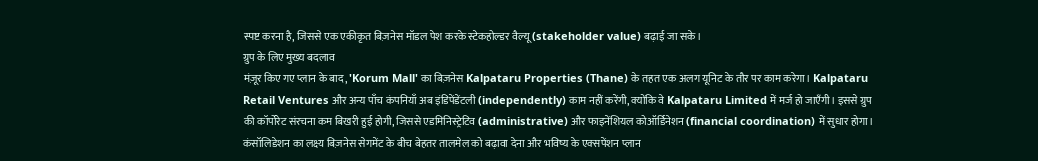स्पष्ट करना है, जिससे एक एकीकृत बिज़नेस मॉडल पेश करके स्टेकहोल्डर वैल्यू (stakeholder value) बढ़ाई जा सके।
ग्रुप के लिए मुख्य बदलाव
मंज़ूर किए गए प्लान के बाद, 'Korum Mall' का बिज़नेस Kalpataru Properties (Thane) के तहत एक अलग यूनिट के तौर पर काम करेगा। Kalpataru Retail Ventures और अन्य पाँच कंपनियाँ अब इंडिपेंडेंटली (independently) काम नहीं करेंगी, क्योंकि वे Kalpataru Limited में मर्ज हो जाएँगी। इससे ग्रुप की कॉर्पोरेट संरचना कम बिखरी हुई होगी, जिससे एडमिनिस्ट्रेटिव (administrative) और फाइनेंशियल कोऑर्डिनेशन (financial coordination) में सुधार होगा। कंसॉलिडेशन का लक्ष्य बिज़नेस सेगमेंट के बीच बेहतर तालमेल को बढ़ावा देना और भविष्य के एक्सपेंशन प्लान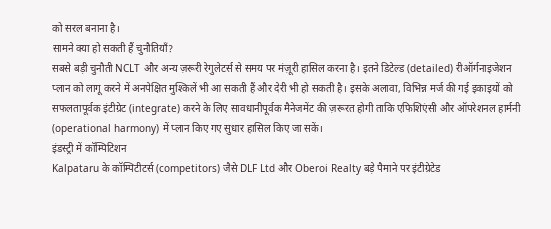को सरल बनाना है।
सामने क्या हो सकती हैं चुनौतियाँ?
सबसे बड़ी चुनौती NCLT और अन्य ज़रूरी रेगुलेटर्स से समय पर मंज़ूरी हासिल करना है। इतने डिटेल्ड (detailed) रीऑर्गनाइजेशन प्लान को लागू करने में अनपेक्षित मुश्किलें भी आ सकती हैं और देरी भी हो सकती है। इसके अलावा, विभिन्न मर्ज की गई इकाइयों को सफलतापूर्वक इंटीग्रेट (integrate) करने के लिए सावधानीपूर्वक मैनेजमेंट की ज़रूरत होगी ताकि एफिशिएंसी और ऑपरेशनल हार्मनी (operational harmony) में प्लान किए गए सुधार हासिल किए जा सकें।
इंडस्ट्री में कॉम्पिटिशन
Kalpataru के कॉम्पिटीटर्स (competitors) जैसे DLF Ltd और Oberoi Realty बड़े पैमाने पर इंटीग्रेटेड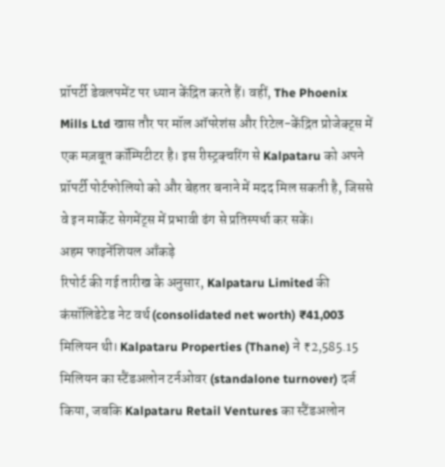प्रॉपर्टी डेवलपमेंट पर ध्यान केंद्रित करते हैं। वहीं, The Phoenix Mills Ltd खास तौर पर मॉल ऑपरेशंस और रिटेल-केंद्रित प्रोजेक्ट्स में एक मज़बूत कॉम्पिटीटर है। इस रीस्ट्रक्चरिंग से Kalpataru को अपने प्रॉपर्टी पोर्टफोलियो को और बेहतर बनाने में मदद मिल सकती है, जिससे वे इन मार्केट सेगमेंट्स में प्रभावी ढंग से प्रतिस्पर्धा कर सकें।
अहम फाइनेंशियल आँकड़े
रिपोर्ट की गई तारीख के अनुसार, Kalpataru Limited की कंसॉलिडेटेड नेट वर्थ (consolidated net worth) ₹41,003 मिलियन थी। Kalpataru Properties (Thane) ने ₹2,585.15 मिलियन का स्टैंडअलोन टर्नओवर (standalone turnover) दर्ज किया, जबकि Kalpataru Retail Ventures का स्टैंडअलोन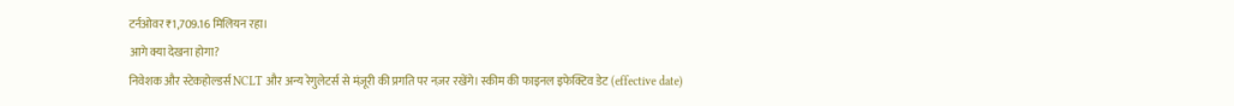टर्नओवर ₹1,709.16 मिलियन रहा।
आगे क्या देखना होगा?
निवेशक और स्टेकहोल्डर्स NCLT और अन्य रेगुलेटर्स से मंज़ूरी की प्रगति पर नज़र रखेंगे। स्कीम की फाइनल इफेक्टिव डेट (effective date)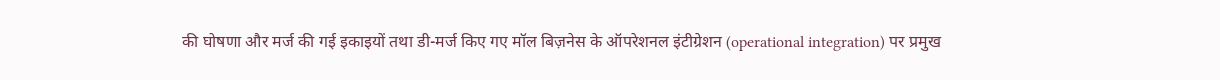की घोषणा और मर्ज की गई इकाइयों तथा डी-मर्ज किए गए मॉल बिज़नेस के ऑपरेशनल इंटीग्रेशन (operational integration) पर प्रमुख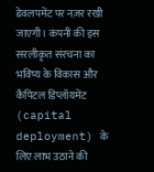डेवलपमेंट पर नज़र रखी जाएगी। कंपनी की इस सरलीकृत संरचना का भविष्य के विकास और कैपिटल डिप्लॉयमेंट (capital deployment) के लिए लाभ उठाने की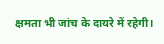क्षमता भी जांच के दायरे में रहेगी।